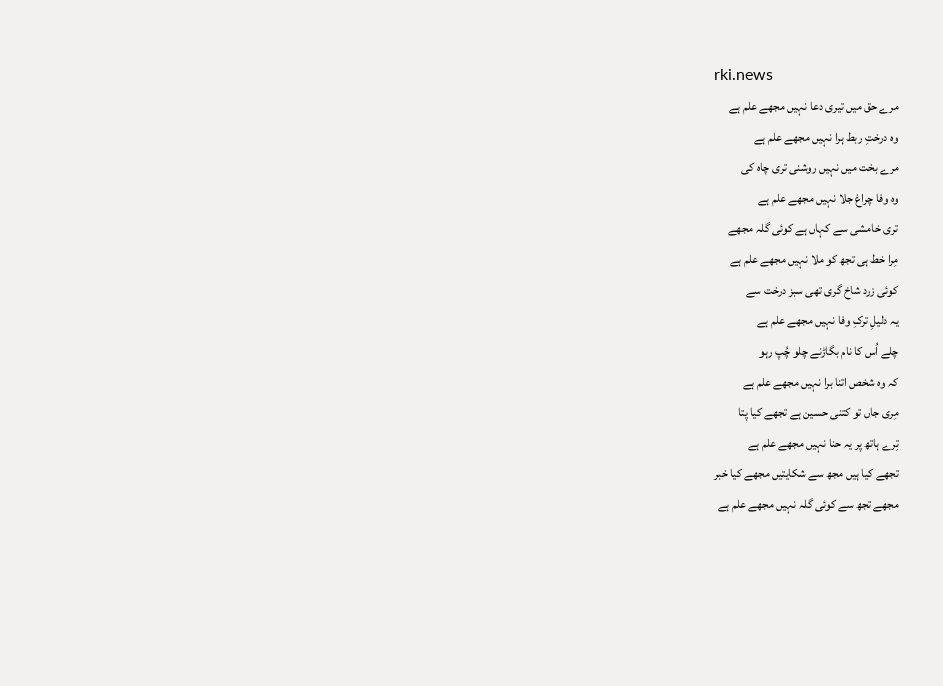rki.news
مرے حق میں تیری دعا نہیں مجھے علم ہے
وہ درختِ ربط ہرا نہیں مجھے علم ہے
مرے بخت میں نہیں روشنی تری چاہ کی
وہ وفا چراغ جلا نہیں مجھے علم ہے
تری خامشی سے کہاں ہے کوئی گلہ مجھے
مِرا خط ہی تجھ کو ملا نہیں مجھے علم ہے
کوئی زرد شاخ گری تھی سبز درخت سے
یہ دلیلِ ترکِ وفا نہیں مجھے علم ہے
چلے اُس کا نام بگاڑنے چلو چُپ رہو
کہ وہ شخص اتنا برا نہیں مجھے علم ہے
مِری جاں تو کتنی حسین ہے تجھے کیا پتا
تِرے ہاتھ پر یہ حنا نہیں مجھے علم ہے
تجھے کیا ہیں مجھ سے شکایتیں مجھے کیا خبر
مجھے تجھ سے کوئی گلہ نہیں مجھے علم ہے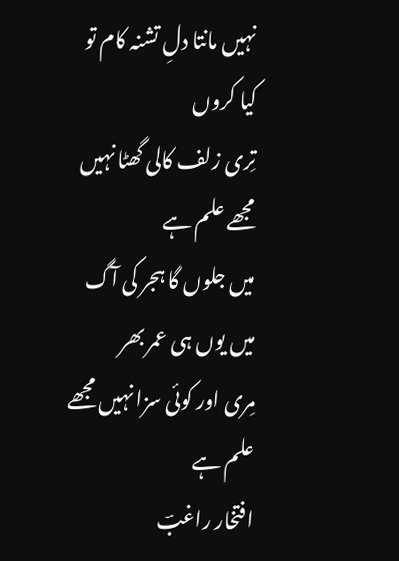نہیں مانتا دلِ تشنہ کام تو کیا کروں
تِری زلف کالی گھٹا نہیں مجھے علم ہے
میں جلوں گا ہجر کی آگ میں یوں ہی عمر بھر
مِری اور کوئی سزا نہیں مجھے علم ہے
افتخار راغبؔ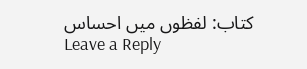کتاب: لفظوں میں احساس
Leave a Reply